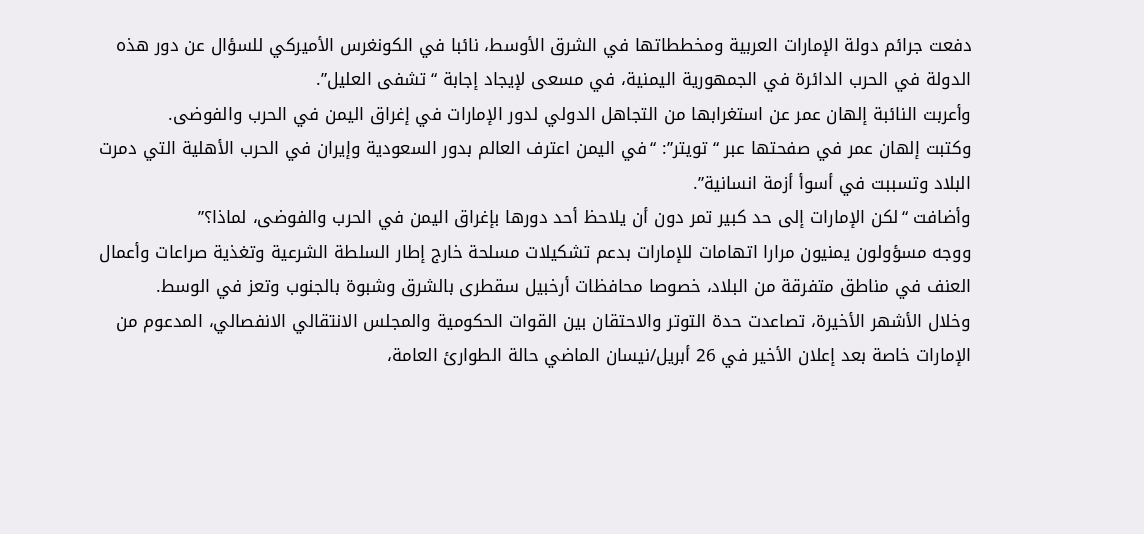دفعت جرائم دولة الإمارات العربية ومخططاتها في الشرق الأوسط، نائبا في الكونغرس الأميركي للسؤال عن دور هذه الدولة في الحرب الدائرة في الجمهورية اليمنية، في مسعى لإيجاد إجابة “تشفى العليل”.
وأعربت النائبة إلهان عمر عن استغرابها من التجاهل الدولي لدور الإمارات في إغراق اليمن في الحرب والفوضى.
وكتبت إلهان عمر في صفحتها عبر “تويتر”: “في اليمن اعترف العالم بدور السعودية وإيران في الحرب الأهلية التي دمرت البلاد وتسببت في أسوأ أزمة انسانية”.
وأضافت “لكن الإمارات إلى حد كبير تمر دون أن يلاحظ أحد دورها بإغراق اليمن في الحرب والفوضى، لماذا؟”
ووجه مسؤولون يمنيون مرارا اتهامات للإمارات بدعم تشكيلات مسلحة خارج إطار السلطة الشرعية وتغذية صراعات وأعمال العنف في مناطق متفرقة من البلاد، خصوصا محافظات أرخبيل سقطرى بالشرق وشبوة بالجنوب وتعز في الوسط.
وخلال الأشهر الأخيرة، تصاعدت حدة التوتر والاحتقان بين القوات الحكومية والمجلس الانتقالي الانفصالي، المدعوم من الإمارات خاصة بعد إعلان الأخير في 26 أبريل/نيسان الماضي حالة الطوارئ العامة،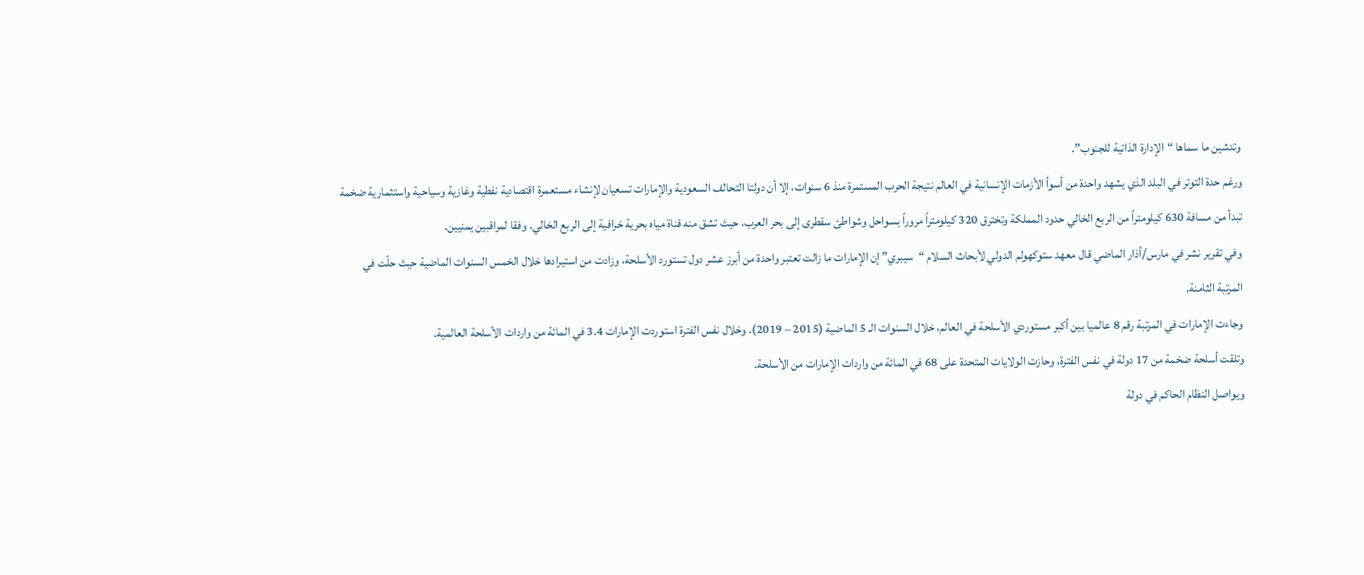وتدشين ما سماها “الإدارة الذاتية للجنوب”.
ورغم حدة التوتر في البلد الذي يشهد واحدة من أسوأ الأزمات الإنسانية في العالم نتيجة الحرب المستمرة منذ 6 سنوات، إلا أن دولتا التحالف السعودية والإمارات تسعيان لإنشاء مستعمرة اقتصادية نفطية وغازية وسياحية واستثمارية ضخمة تبدأ من مسافة 630 كيلومتراً من الربع الخالي حدود المملكة وتخترق 320 كيلومتراً مروراً بسواحل وشواطئ سقطرى إلى بحر العرب، حيث تشق منه قناة مياه بحرية خرافية إلى الربع الخالي. وفقا لمراقبين يمنيين.
وفي تقرير نشر في مارس/أذار الماضي قال معهد ستوكهولم الدولي لأبحاث السلام “سيبري” إن الإمارات ما زالت تعتبر واحدة من أبرز عشر دول تستورد الأسلحة، وزادت من استيرادها خلال الخمس السنوات الماضية حيث حلّت في المرتبة الثامنة.
وجاءت الإمارات في المرتبة رقم 8 عالميا بين أكبر مستوردي الأسلحة في العالم، خلال السنوات الـ 5 الماضية (2015 – 2019). وخلال نفس الفترة استوردت الإمارات 3.4 في المائة من واردات الأسلحة العالمية.
وتلقت أسلحة ضخمة من 17 دولة في نفس الفترة، وحازت الولايات المتحدة على 68 في المائة من واردات الإمارات من الأسلحة.
ويواصل النظام الحاكم في دولة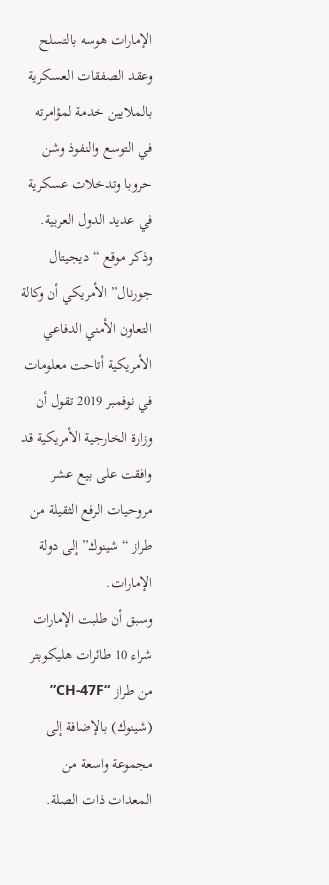الإمارات هوسه بالتسلح وعقد الصفقات العسكرية بالملايين خدمة لمؤامرته في التوسع والنفوذ وشن حروبا وتدخلات عسكرية في عديد الدول العربية.
وذكر موقع “ديجيتال جورنال” الأمريكي أن وكالة التعاون الأمني الدفاعي الأمريكية أتاحت معلومات في نوفمبر 2019 تقول أن وزارة الخارجية الأمريكية قد وافقت على بيع عشر مروحيات الرفع الثقيلة من طراز “شينوك” إلى دولة الإمارات.
وسبق أن طلبت الإمارات شراء 10 طائرات هليكوبتر من طراز “CH-47F” (شينوك) بالإضافة إلى مجموعة واسعة من المعدات ذات الصلة.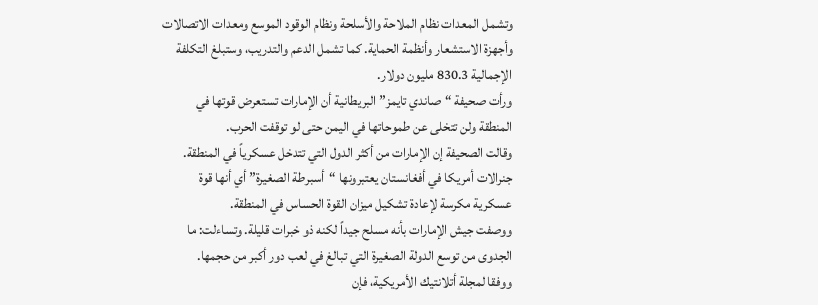وتشمل المعدات نظام الملاحة والأسلحة ونظام الوقود الموسع ومعدات الاتصالات وأجهزة الاستشعار وأنظمة الحماية. كما تشمل الدعم والتدريب، وستبلغ التكلفة الإجمالية 830.3 مليون دولار.
ورأت صحيفة “صاندي تايمز” البريطانية أن الإمارات تستعرض قوتها في المنطقة ولن تتخلى عن طموحاتها في اليمن حتى لو توقفت الحرب.
وقالت الصحيفة إن الإمارات من أكثر الدول التي تتدخل عسكرياً في المنطقة. جنرالات أمريكا في أفغانستان يعتبرونها “أسبرطة الصغيرة” أي أنها قوة عسكرية مكرسة لإعادة تشكيل ميزان القوة الحساس في المنطقة.
ووصفت جيش الإمارات بأنه مسلح جيداً لكنه ذو خبرات قليلة. وتساءلت: ما الجدوى من توسع الدولة الصغيرة التي تبالغ في لعب دور أكبر من حجمها.
ووفقا لمجلة أتلانتيك الأمريكية، فإن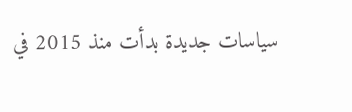سياسات جديدة بدأت منذ 2015 في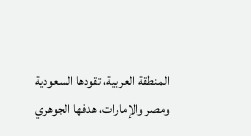المنطقة العربية، تقودها السعودية ومصر والإمارات، هدفها الجوهري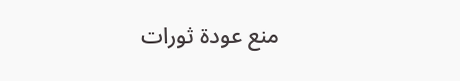منع عودة ثورات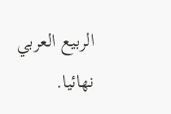الربيع العربي نهائيا.